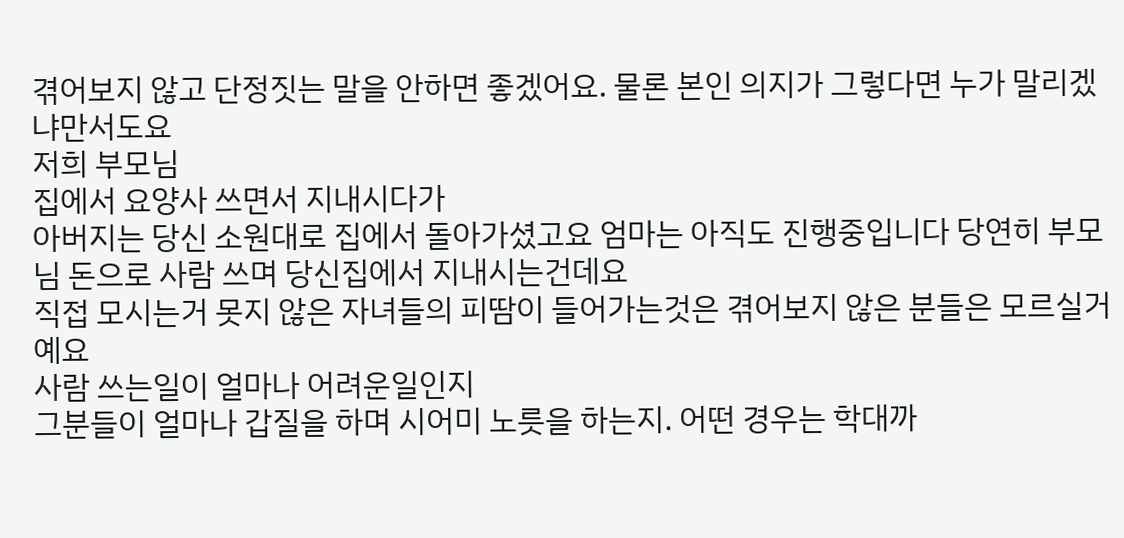겪어보지 않고 단정짓는 말을 안하면 좋겠어요. 물론 본인 의지가 그렇다면 누가 말리겠냐만서도요
저희 부모님
집에서 요양사 쓰면서 지내시다가
아버지는 당신 소원대로 집에서 돌아가셨고요 엄마는 아직도 진행중입니다 당연히 부모님 돈으로 사람 쓰며 당신집에서 지내시는건데요
직접 모시는거 못지 않은 자녀들의 피땀이 들어가는것은 겪어보지 않은 분들은 모르실거예요
사람 쓰는일이 얼마나 어려운일인지
그분들이 얼마나 갑질을 하며 시어미 노릇을 하는지. 어떤 경우는 학대까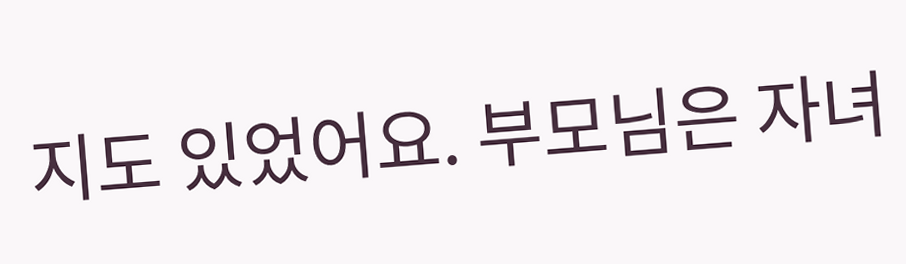지도 있었어요. 부모님은 자녀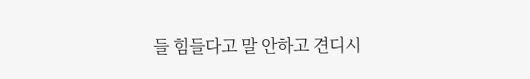들 힘들다고 말 안하고 견디시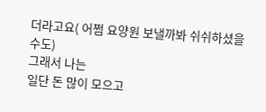더라고요( 어쩜 요양원 보낼까봐 쉬쉬하셨을수도)
그래서 나는
일단 돈 많이 모으고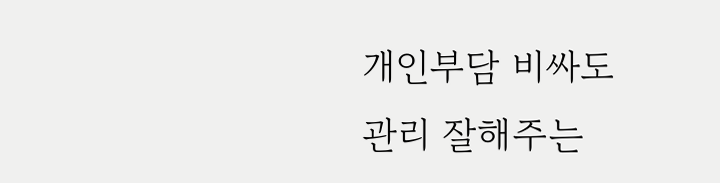개인부담 비싸도
관리 잘해주는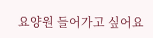요양원 들어가고 싶어요